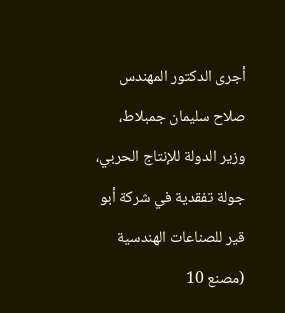أجرى الدكتور المهندس صلاح سليمان جمبلاط، وزير الدولة للإنتاج الحربي، جولة تفقدية في شركة أبو قير للصناعات الهندسية (مصنع 10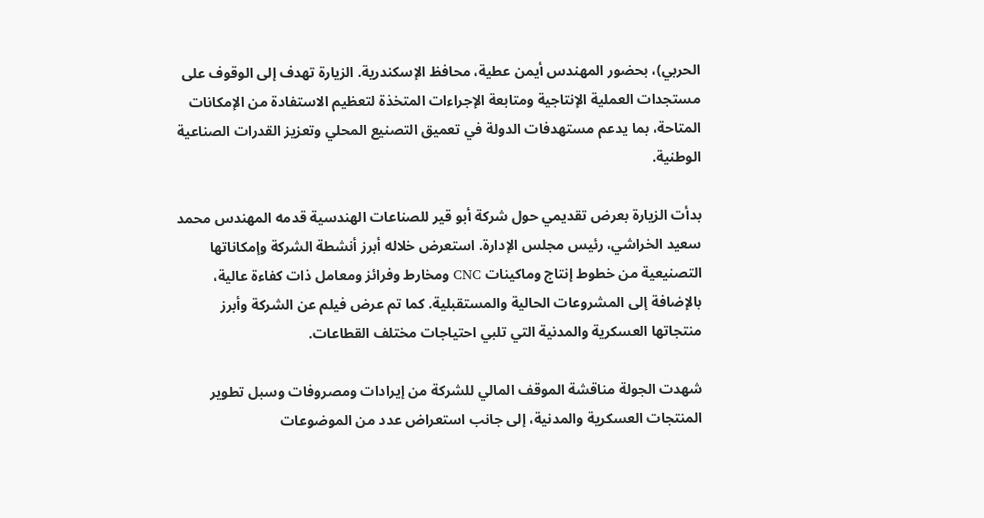الحربي)، بحضور المهندس أيمن عطية، محافظ الإسكندرية. الزيارة تهدف إلى الوقوف على مستجدات العملية الإنتاجية ومتابعة الإجراءات المتخذة لتعظيم الاستفادة من الإمكانات المتاحة، بما يدعم مستهدفات الدولة في تعميق التصنيع المحلي وتعزيز القدرات الصناعية الوطنية.

بدأت الزيارة بعرض تقديمي حول شركة أبو قير للصناعات الهندسية قدمه المهندس محمد سعيد الخراشي، رئيس مجلس الإدارة. استعرض خلاله أبرز أنشطة الشركة وإمكاناتها التصنيعية من خطوط إنتاج وماكينات CNC ومخارط وفرائز ومعامل ذات كفاءة عالية، بالإضافة إلى المشروعات الحالية والمستقبلية. كما تم عرض فيلم عن الشركة وأبرز منتجاتها العسكرية والمدنية التي تلبي احتياجات مختلف القطاعات.

شهدت الجولة مناقشة الموقف المالي للشركة من إيرادات ومصروفات وسبل تطوير المنتجات العسكرية والمدنية، إلى جانب استعراض عدد من الموضوعات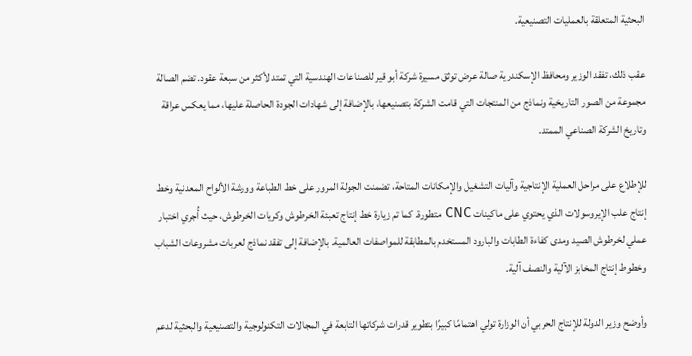البحثية المتعلقة بالعمليات التصنيعية.

عقب ذلك، تفقد الوزير ومحافظ الإسكندرية صالة عرض توثق مسيرة شركة أبو قير للصناعات الهندسية التي تمتد لأكثر من سبعة عقود. تضم الصالة مجموعة من الصور التاريخية ونماذج من المنتجات التي قامت الشركة بتصنيعها، بالإضافة إلى شهادات الجودة الحاصلة عليها، مما يعكس عراقة وتاريخ الشركة الصناعي الممتد.

للإطلاع على مراحل العملية الإنتاجية وآليات التشغيل والإمكانات المتاحة، تضمنت الجولة المرور على خط الطباعة وورشة الألواح المعدنية وخط إنتاج علب الإيروسولات الذي يحتوي على ماكينات CNC متطورة. كما تم زيارة خط إنتاج تعبئة الخرطوش وكريات الخرطوش، حيث أُجري اختبار عملي لخرطوش الصيد ومدى كفاءة الطابات والبارود المستخدم بالمطابقة للمواصفات العالمية. بالإضافة إلى تفقد نماذج لعربات مشروعات الشباب وخطوط إنتاج المخابز الآلية والنصف آلية.

وأوضح وزير الدولة للإنتاج الحربي أن الوزارة تولي اهتمامًا كبيرًا بتطوير قدرات شركاتها التابعة في المجالات التكنولوجية والتصنيعية والبحثية لدعم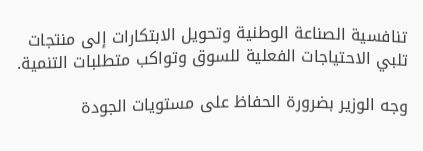تنافسية الصناعة الوطنية وتحويل الابتكارات إلى منتجات تلبي الاحتياجات الفعلية للسوق وتواكب متطلبات التنمية.

وجه الوزير بضرورة الحفاظ على مستويات الجودة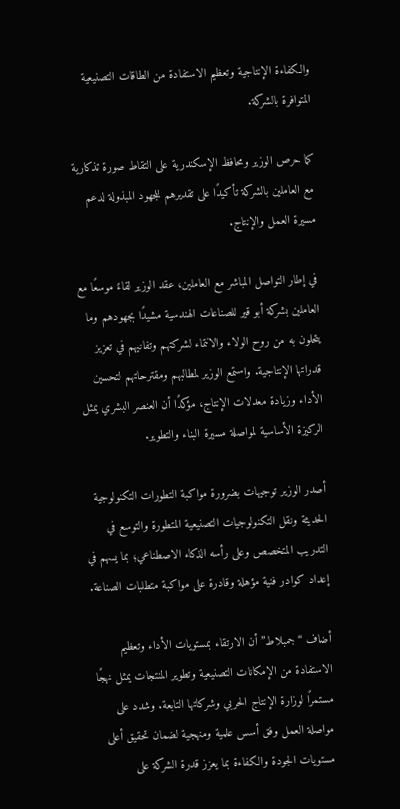والكفاءة الإنتاجية وتعظيم الاستفادة من الطاقات التصنيعية المتوافرة بالشركة.

كما حرص الوزير ومحافظ الإسكندرية على التقاط صورة تذكارية مع العاملين بالشركة تأكيدًا على تقديرهم للجهود المبذولة لدعم مسيرة العمل والإنتاج.

في إطار التواصل المباشر مع العاملين، عقد الوزير لقاءً موسعًا مع العاملين بشركة أبو قير للصناعات الهندسية مشيدًا بجهودهم وما يتحلون به من روح الولاء والانتماء لشركتهم وتفانيهم في تعزيز قدراتها الإنتاجية. واستمع الوزير لمطالبهم ومقترحاتهم لتحسين الأداء وزيادة معدلات الإنتاج، مؤكدًا أن العنصر البشري يمثل الركيزة الأساسية لمواصلة مسيرة البناء والتطوير.

أصدر الوزير توجيهات بضرورة مواكبة التطورات التكنولوجية الحديثة ونقل التكنولوجيات التصنيعية المتطورة والتوسع في التدريب المتخصص وعلى رأسه الذكاء الاصطناعي؛ بما يسهم في إعداد كوادر فنية مؤهلة وقادرة على مواكبة متطلبات الصناعة.

أضاف “جمبلاط” أن الارتقاء بمستويات الأداء وتعظيم الاستفادة من الإمكانات التصنيعية وتطوير المنتجات يمثل نهجًا مستمرًا لوزارة الإنتاج الحربي وشركاتها التابعة. وشدد على مواصلة العمل وفق أسس علمية ومنهجية لضمان تحقيق أعلى مستويات الجودة والكفاءة بما يعزز قدرة الشركة على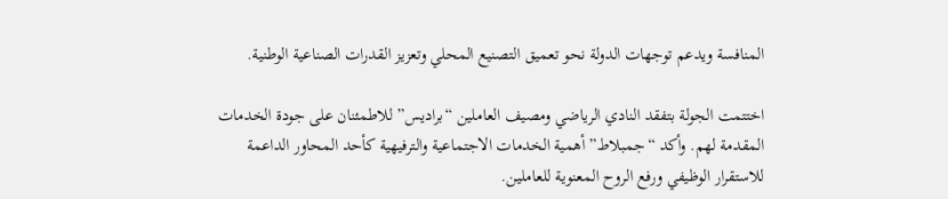المنافسة ويدعم توجهات الدولة نحو تعميق التصنيع المحلي وتعزيز القدرات الصناعية الوطنية.

اختتمت الجولة بتفقد النادي الرياضي ومصيف العاملين “براديس” للاطمئنان على جودة الخدمات المقدمة لهم. وأكد “جمبلاط” أهمية الخدمات الاجتماعية والترفيهية كأحد المحاور الداعمة للاستقرار الوظيفي ورفع الروح المعنوية للعاملين.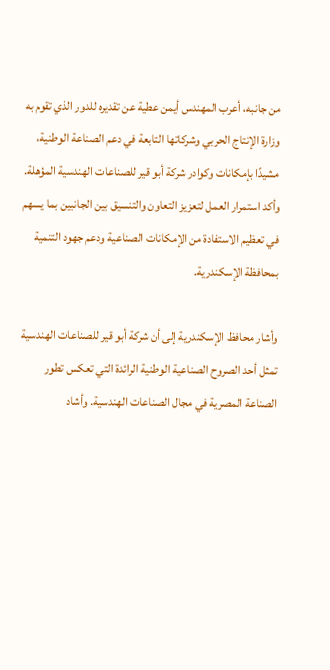من جانبه، أعرب المهندس أيمن عطية عن تقديره للدور الذي تقوم به وزارة الإنتاج الحربي وشركاتها التابعة في دعم الصناعة الوطنية، مشيدًا بإمكانات وكوادر شركة أبو قير للصناعات الهندسية المؤهلة. وأكد استمرار العمل لتعزيز التعاون والتنسيق بين الجانبين بما يسهم في تعظيم الاستفادة من الإمكانات الصناعية ودعم جهود التنمية بمحافظة الإسكندرية.

وأشار محافظ الإسكندرية إلى أن شركة أبو قير للصناعات الهندسية تمثل أحد الصروح الصناعية الوطنية الرائدة التي تعكس تطور الصناعة المصرية في مجال الصناعات الهندسية. وأشاد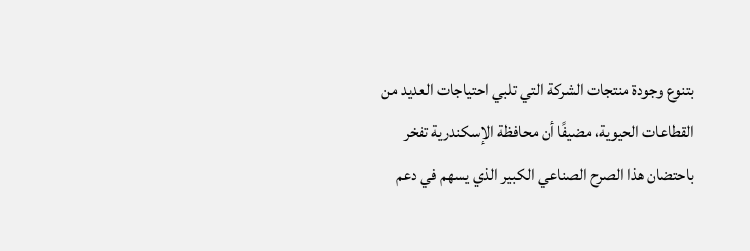بتنوع وجودة منتجات الشركة التي تلبي احتياجات العديد من القطاعات الحيوية، مضيفًا أن محافظة الإسكندرية تفخر باحتضان هذا الصرح الصناعي الكبير الذي يسهم في دعم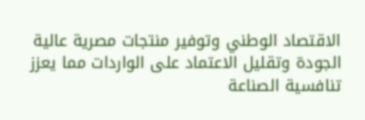الاقتصاد الوطني وتوفير منتجات مصرية عالية الجودة وتقليل الاعتماد على الواردات مما يعزز تنافسية الصناعة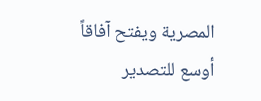المصرية ويفتح آفاقاً أوسع للتصدير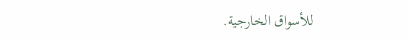للأسواق الخارجية.